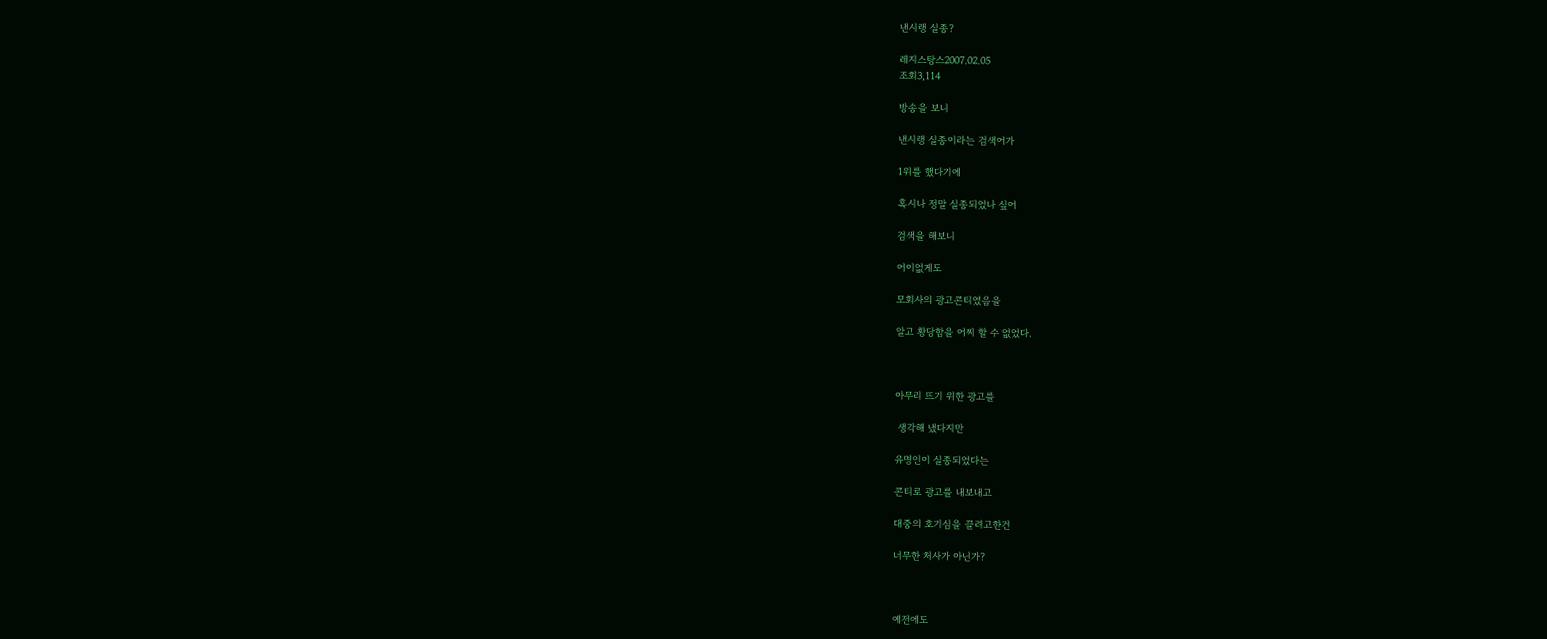낸시랭 실종?

레지스탕스2007.02.05
조회3,114

방송을 보니

낸시랭 실종이라는 검색어가

1위를 했다기에

혹시나 정말 실종되었나 싶어

검색을 해보니

어이없게도

모회사의 광고콘티였음을

알고 황당함을 어찌 할 수 없었다.



아무리 뜨기 위한 광고를

 생각해 냈다지만

유명인이 실종되었다는

콘티로 광고를 내보내고

대중의 호기심을 끌려고한건

너무한 처사가 아닌가?



예전에도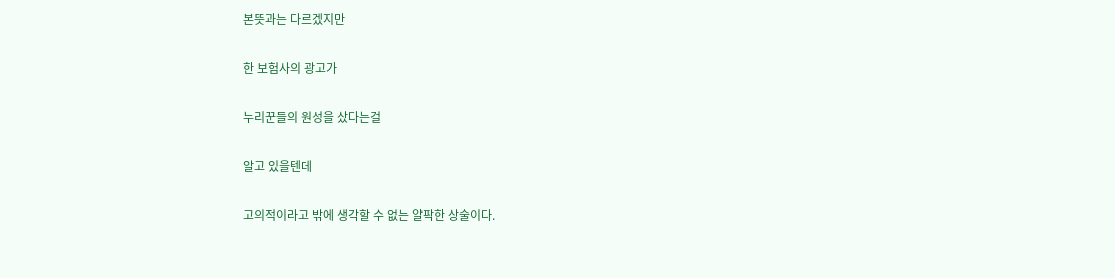본뜻과는 다르겠지만

한 보험사의 광고가

누리꾼들의 원성을 샀다는걸

알고 있을텐데

고의적이라고 밖에 생각할 수 없는 얄팍한 상술이다.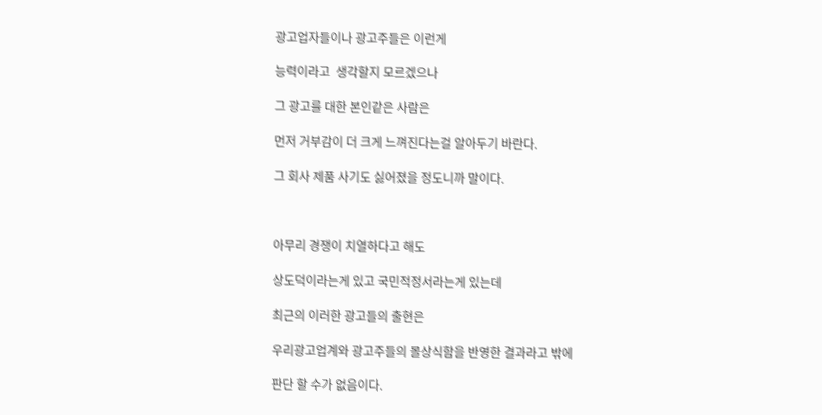광고업자들이나 광고주들은 이런게

능력이라고  생각할지 모르겠으나

그 광고를 대한 본인같은 사람은

먼저 거부감이 더 크게 느껴진다는걸 알아두기 바란다.

그 회사 제품 사기도 싫어졌을 정도니까 말이다.



아무리 경쟁이 치열하다고 해도

상도덕이라는게 있고 국민적정서라는게 있는데

최근의 이러한 광고들의 출현은

우리광고업계와 광고주들의 몰상식함을 반영한 결과라고 밖에

판단 할 수가 없음이다.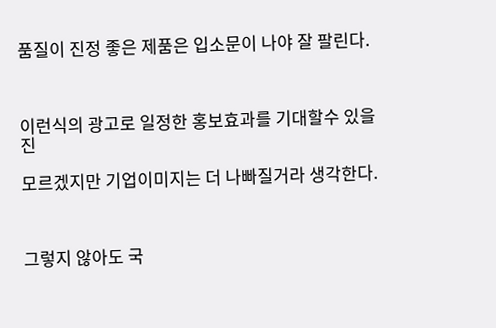품질이 진정 좋은 제품은 입소문이 나야 잘 팔린다.



이런식의 광고로 일정한 홍보효과를 기대할수 있을진

모르겠지만 기업이미지는 더 나빠질거라 생각한다.



그렇지 않아도 국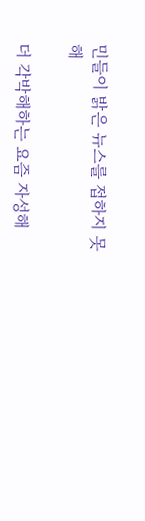민들이 밝은 뉴스를 접하지 못해

더 각박해하는 요즘 자성해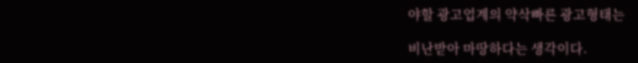야할 광고업계의 약삭빠른 광고형태는

비난받아 마땅하다는 생각이다.